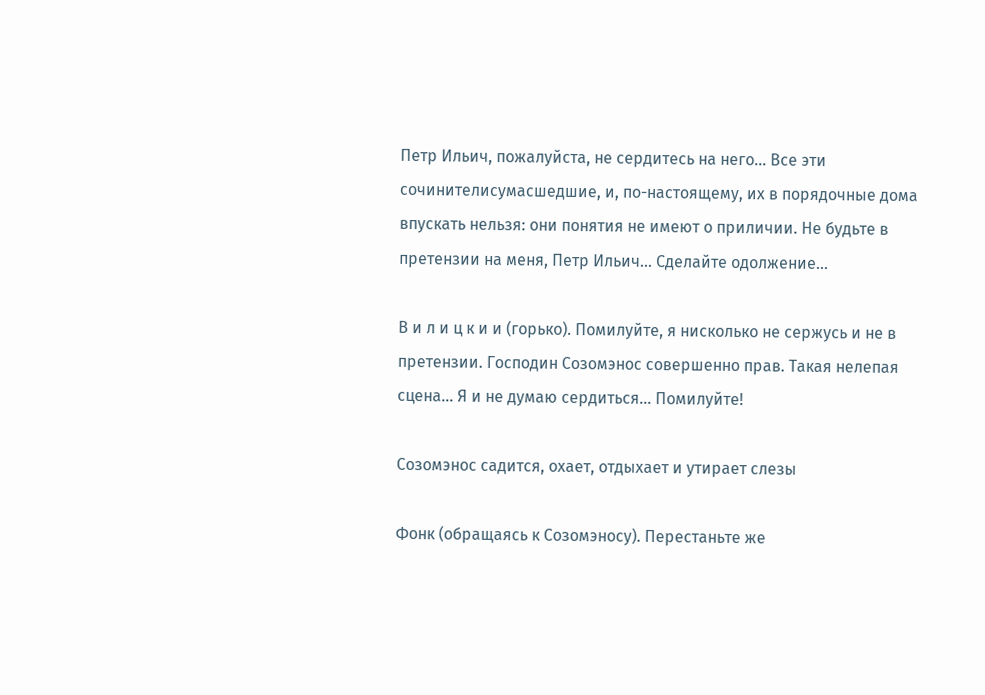Петр Ильич, пожалуйста, не сердитесь на него... Все эти сочинителисумасшедшие, и, по-настоящему, их в порядочные дома впускать нельзя: они понятия не имеют о приличии. Не будьте в претензии на меня, Петр Ильич... Сделайте одолжение...

В и л и ц к и и (горько). Помилуйте, я нисколько не сержусь и не в претензии. Господин Созомэнос совершенно прав. Такая нелепая сцена... Я и не думаю сердиться... Помилуйте!

Созомэнос садится, охает, отдыхает и утирает слезы

Фонк (обращаясь к Созомэносу). Перестаньте же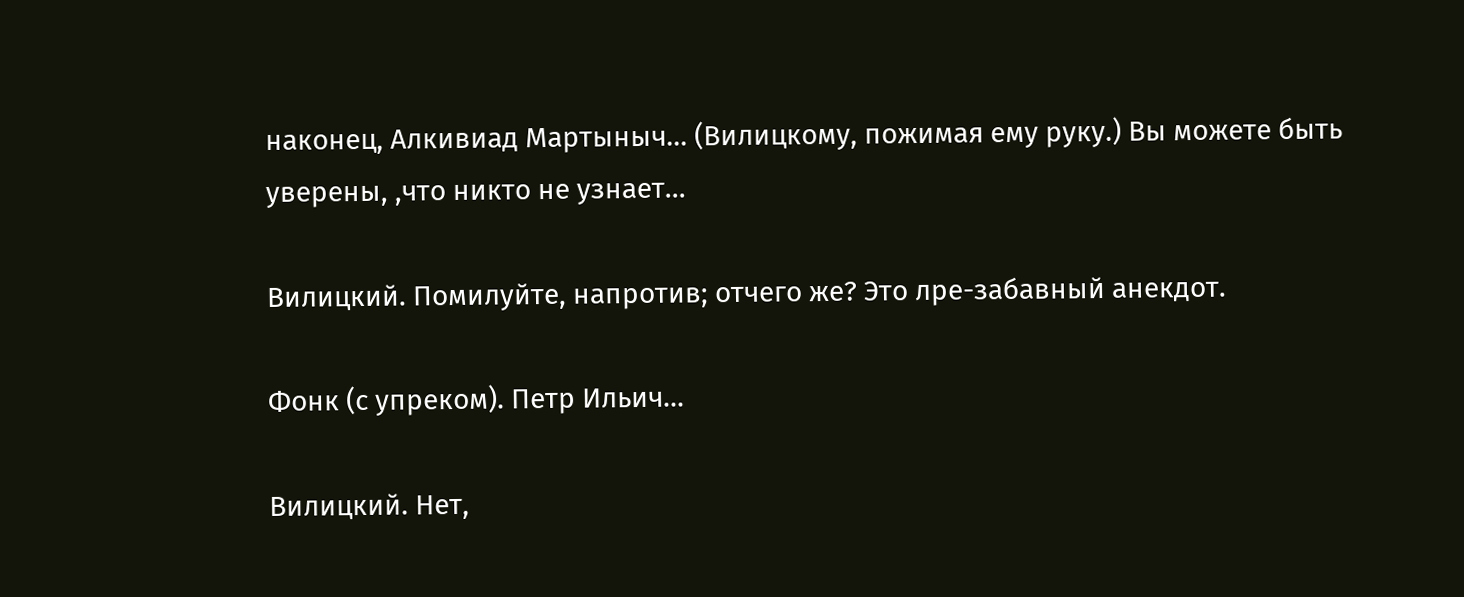наконец, Алкивиад Мартыныч... (Вилицкому, пожимая ему руку.) Вы можете быть уверены, ,что никто не узнает...

Вилицкий. Помилуйте, напротив; отчего же? Это лре-забавный анекдот.

Фонк (с упреком). Петр Ильич...

Вилицкий. Нет,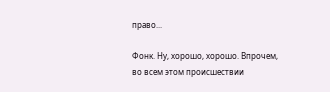право...

Фонк. Ну, хорошо, хорошо. Впрочем, во всем этом происшествии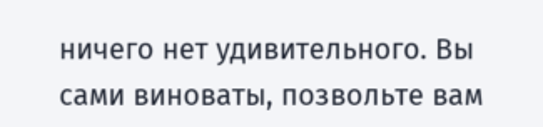ничего нет удивительного. Вы сами виноваты, позвольте вам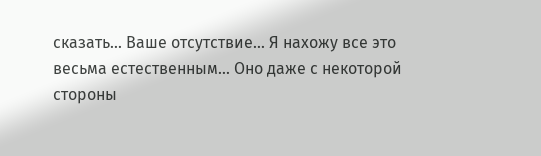сказать... Ваше отсутствие... Я нахожу все это весьма естественным... Оно даже с некоторой стороны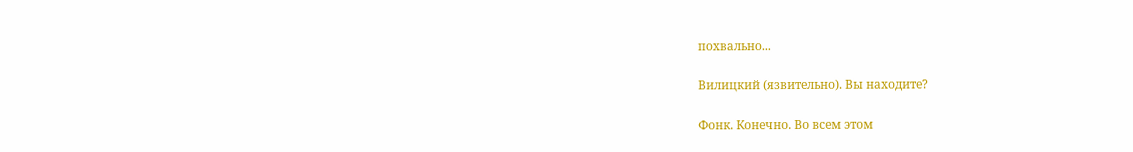похвально...

Вилицкий (язвительно). Вы находите?

Фонк. Конечно. Во всем этом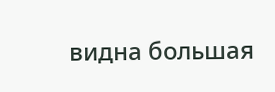видна большая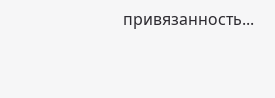привязанность...